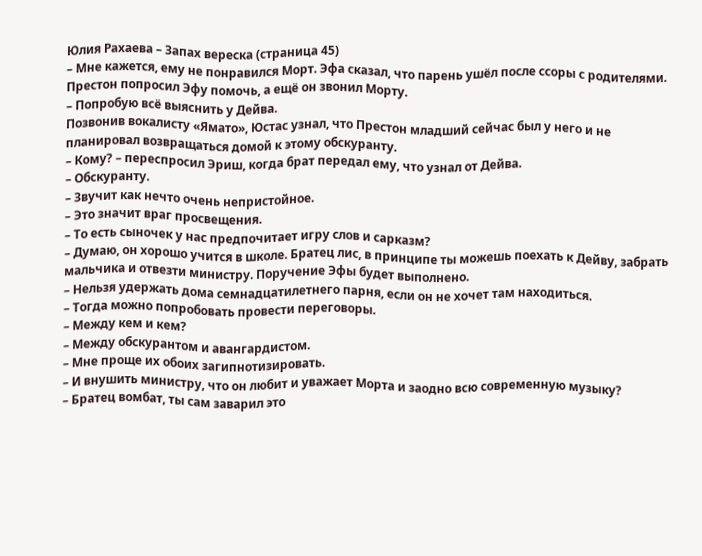Юлия Рахаева – Запах вереска (страница 45)
– Мне кажется, ему не понравился Морт. Эфа сказал, что парень ушёл после ссоры с родителями. Престон попросил Эфу помочь, а ещё он звонил Морту.
– Попробую всё выяснить у Дейва.
Позвонив вокалисту «Ямато», Юстас узнал, что Престон младший сейчас был у него и не планировал возвращаться домой к этому обскуранту.
– Кому? – переспросил Эриш, когда брат передал ему, что узнал от Дейва.
– Обскуранту.
– Звучит как нечто очень непристойное.
– Это значит враг просвещения.
– То есть сыночек у нас предпочитает игру слов и сарказм?
– Думаю, он хорошо учится в школе. Братец лис, в принципе ты можешь поехать к Дейву, забрать мальчика и отвезти министру. Поручение Эфы будет выполнено.
– Нельзя удержать дома семнадцатилетнего парня, если он не хочет там находиться.
– Тогда можно попробовать провести переговоры.
– Между кем и кем?
– Между обскурантом и авангардистом.
– Мне проще их обоих загипнотизировать.
– И внушить министру, что он любит и уважает Морта и заодно всю современную музыку?
– Братец вомбат, ты сам заварил это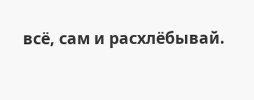всё, сам и расхлёбывай.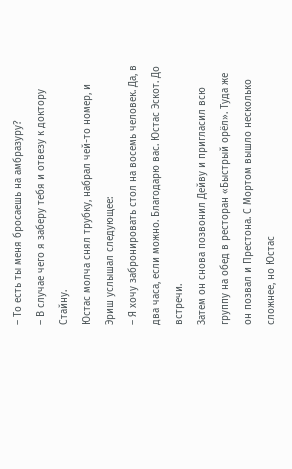– То есть ты меня бросаешь на амбразуру?
– В случае чего я заберу тебя и отвезу к доктору Стайну.
Юстас молча снял трубку, набрал чей-то номер, и Эриш услышал следующее:
– Я хочу забронировать стол на восемь человек. Да, в два часа, если можно. Благодарю вас. Юстас Эскот. До встречи.
Затем он снова позвонил Дейву и пригласил всю группу на обед в ресторан «Быстрый орёл». Туда же он позвал и Престона. С Мортом вышло несколько сложнее, но Юстас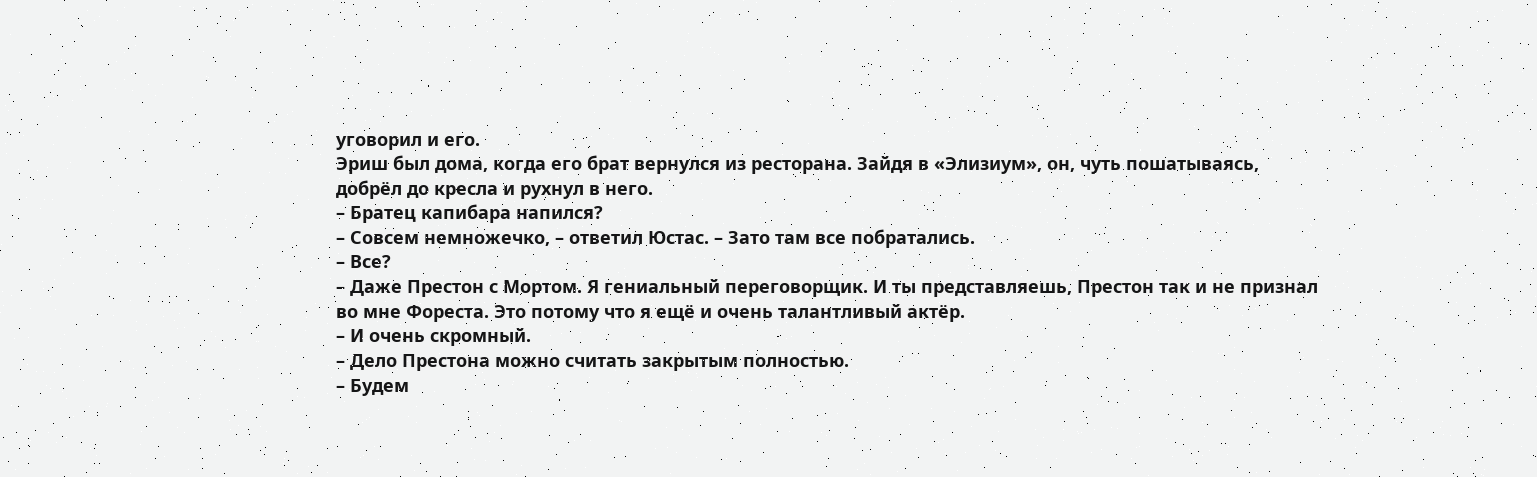уговорил и его.
Эриш был дома, когда его брат вернулся из ресторана. Зайдя в «Элизиум», он, чуть пошатываясь, добрёл до кресла и рухнул в него.
– Братец капибара напился?
– Совсем немножечко, – ответил Юстас. – Зато там все побратались.
– Все?
– Даже Престон с Мортом. Я гениальный переговорщик. И ты представляешь, Престон так и не признал во мне Фореста. Это потому что я ещё и очень талантливый актёр.
– И очень скромный.
– Дело Престона можно считать закрытым полностью.
– Будем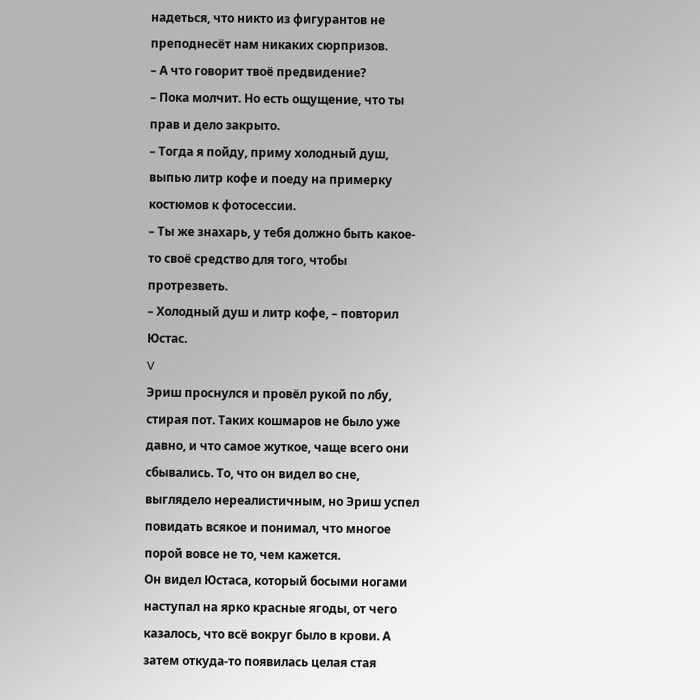надеться, что никто из фигурантов не преподнесёт нам никаких сюрпризов.
– А что говорит твоё предвидение?
– Пока молчит. Но есть ощущение, что ты прав и дело закрыто.
– Тогда я пойду, приму холодный душ, выпью литр кофе и поеду на примерку костюмов к фотосессии.
– Ты же знахарь, у тебя должно быть какое-то своё средство для того, чтобы протрезветь.
– Холодный душ и литр кофе, – повторил Юстас.
V
Эриш проснулся и провёл рукой по лбу, стирая пот. Таких кошмаров не было уже давно, и что самое жуткое, чаще всего они сбывались. То, что он видел во сне, выглядело нереалистичным, но Эриш успел повидать всякое и понимал, что многое порой вовсе не то, чем кажется.
Он видел Юстаса, который босыми ногами наступал на ярко красные ягоды, от чего казалось, что всё вокруг было в крови. А затем откуда-то появилась целая стая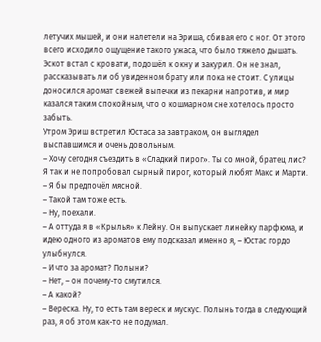летучих мышей, и они налетели на Эриша, сбивая его с ног. От этого всего исходило ощущение такого ужаса, что было тяжело дышать.
Эскот встал с кровати, подошёл к окну и закурил. Он не знал, рассказывать ли об увиденном брату или пока не стоит. С улицы доносился аромат свежей выпечки из пекарни напротив, и мир казался таким спокойным, что о кошмарном сне хотелось просто забыть.
Утром Эриш встретил Юстаса за завтраком, он выглядел выспавшимся и очень довольным.
– Хочу сегодня съездить в «Сладкий пирог». Ты со мной, братец лис? Я так и не попробовал сырный пирог, который любят Макс и Марти.
– Я бы предпочёл мясной.
– Такой там тоже есть.
– Ну, поехали.
– А оттуда я в «Крылья» к Лейну. Он выпускает линейку парфюма, и идею одного из ароматов ему подсказал именно я, – Юстас гордо улыбнулся.
– И что за аромат? Полыни?
– Нет, – он почему-то смутился.
– А какой?
– Вереска. Ну, то есть там вереск и мускус. Полынь тогда в следующий раз, я об этом как-то не подумал.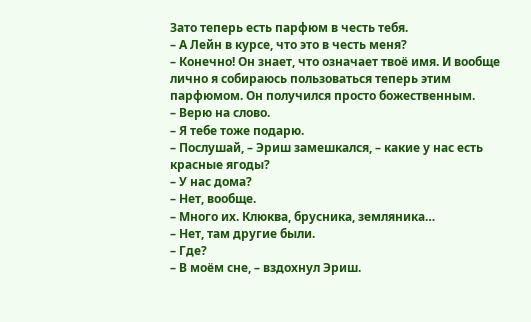Зато теперь есть парфюм в честь тебя.
– А Лейн в курсе, что это в честь меня?
– Конечно! Он знает, что означает твоё имя. И вообще лично я собираюсь пользоваться теперь этим парфюмом. Он получился просто божественным.
– Верю на слово.
– Я тебе тоже подарю.
– Послушай, – Эриш замешкался, – какие у нас есть красные ягоды?
– У нас дома?
– Нет, вообще.
– Много их. Клюква, брусника, земляника…
– Нет, там другие были.
– Где?
– В моём сне, – вздохнул Эриш.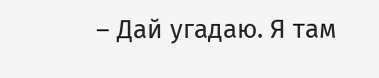– Дай угадаю. Я там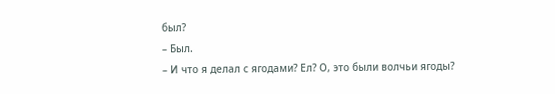был?
– Был.
– И что я делал с ягодами? Ел? О, это были волчьи ягоды?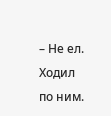– Не ел. Ходил по ним.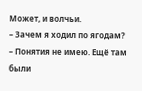Может, и волчьи.
– Зачем я ходил по ягодам?
– Понятия не имею. Ещё там были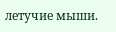летучие мыши.